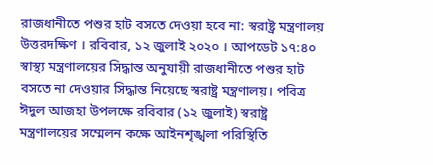রাজধানীতে পশুর হাট বসতে দেওয়া হবে না: স্বরাষ্ট্র মন্ত্রণালয়
উত্তরদক্ষিণ । রবিবার, ১২ জুলাই ২০২০ । আপডেট ১৭:৪০
স্বাস্থ্য মন্ত্রণালয়ের সিদ্ধান্ত অনুযায়ী রাজধানীতে পশুর হাট বসতে না দেওয়ার সিদ্ধান্ত নিয়েছে স্বরাষ্ট্র মন্ত্রণালয়। পবিত্র ঈদুল আজহা উপলক্ষে রবিবার (১২ জুলাই) স্বরাষ্ট্র মন্ত্রণালয়ের সম্মেলন কক্ষে আইনশৃঙ্খলা পরিস্থিতি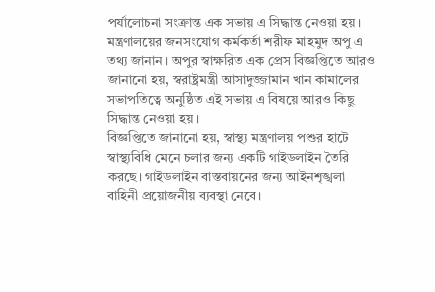পর্যালোচনা সংক্রান্ত এক সভায় এ সিদ্ধান্ত নেওয়া হয়। মন্ত্রণালয়ের জনসংযোগ কর্মকর্তা শরীফ মাহমুদ অপু এ তথ্য জানান। অপুর স্বাক্ষরিত এক প্রেস বিজ্ঞপ্তিতে আরও জানানো হয়, স্বরাষ্ট্রমন্ত্রী আসাদুজ্জামান খান কামালের সভাপতিত্বে অনুষ্ঠিত এই সভায় এ বিষয়ে আরও কিছু সিদ্ধান্ত নেওয়া হয়।
বিজ্ঞপ্তিতে জানানো হয়, স্বাস্থ্য মন্ত্রণালয় পশুর হাটে স্বাস্থ্যবিধি মেনে চলার জন্য একটি গাইডলাইন তৈরি করছে। গাইডলাইন বাস্তবায়নের জন্য আইনশৃঙ্খলা বাহিনী প্রয়োজনীয় ব্যবস্থা নেবে।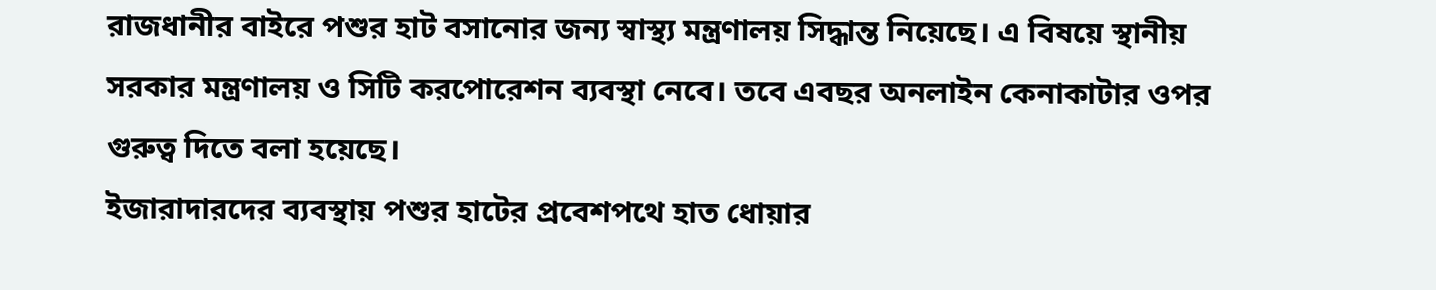রাজধানীর বাইরে পশুর হাট বসানোর জন্য স্বাস্থ্য মন্ত্রণালয় সিদ্ধান্ত নিয়েছে। এ বিষয়ে স্থানীয় সরকার মন্ত্রণালয় ও সিটি করপোরেশন ব্যবস্থা নেবে। তবে এবছর অনলাইন কেনাকাটার ওপর গুরুত্ব দিতে বলা হয়েছে।
ইজারাদারদের ব্যবস্থায় পশুর হাটের প্রবেশপথে হাত ধোয়ার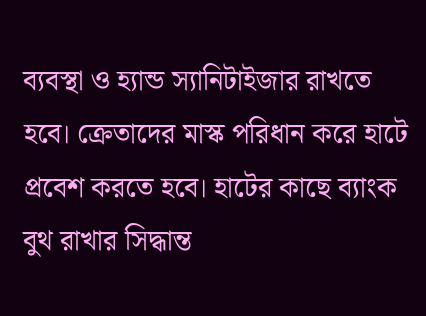ব্যবস্থা ও হ্যান্ড স্যানিটাইজার রাখতে হবে। ক্রেতাদের মাস্ক পরিধান করে হাটে প্রবেশ করতে হবে। হাটের কাছে ব্যাংক বুথ রাখার সিদ্ধান্ত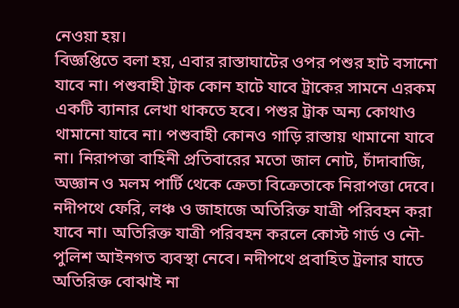নেওয়া হয়।
বিজ্ঞপ্তিতে বলা হয়, এবার রাস্তাঘাটের ওপর পশুর হাট বসানো যাবে না। পশুবাহী ট্রাক কোন হাটে যাবে ট্রাকের সামনে এরকম একটি ব্যানার লেখা থাকতে হবে। পশুর ট্রাক অন্য কোথাও থামানো যাবে না। পশুবাহী কোনও গাড়ি রাস্তায় থামানো যাবে না। নিরাপত্তা বাহিনী প্রতিবারের মতো জাল নোট, চাঁদাবাজি, অজ্ঞান ও মলম পার্টি থেকে ক্রেতা বিক্রেতাকে নিরাপত্তা দেবে।
নদীপথে ফেরি, লঞ্চ ও জাহাজে অতিরিক্ত যাত্রী পরিবহন করা যাবে না। অতিরিক্ত যাত্রী পরিবহন করলে কোস্ট গার্ড ও নৌ-পুলিশ আইনগত ব্যবস্থা নেবে। নদীপথে প্রবাহিত ট্রলার যাতে অতিরিক্ত বোঝাই না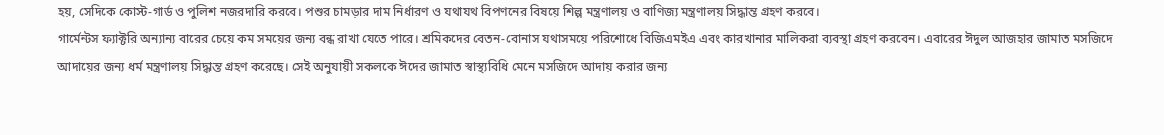হয়, সেদিকে কোস্ট-গার্ড ও পুলিশ নজরদারি করবে। পশুর চামড়ার দাম নির্ধারণ ও যথাযথ বিপণনের বিষয়ে শিল্প মন্ত্রণালয় ও বাণিজ্য মন্ত্রণালয় সিদ্ধান্ত গ্রহণ করবে।
গার্মেন্টস ফ্যাক্টরি অন্যান্য বারের চেয়ে কম সময়ের জন্য বন্ধ রাখা যেতে পারে। শ্রমিকদের বেতন-বোনাস যথাসময়ে পরিশোধে বিজিএমইএ এবং কারখানার মালিকরা ব্যবস্থা গ্রহণ করবেন। এবারের ঈদুল আজহার জামাত মসজিদে আদায়ের জন্য ধর্ম মন্ত্রণালয় সিদ্ধান্ত গ্রহণ করেছে। সেই অনুযায়ী সকলকে ঈদের জামাত স্বাস্থ্যবিধি মেনে মসজিদে আদায় করার জন্য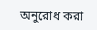অনুরোধ করা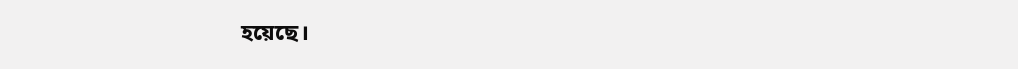হয়েছে।